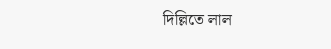দিল্লিতে লাল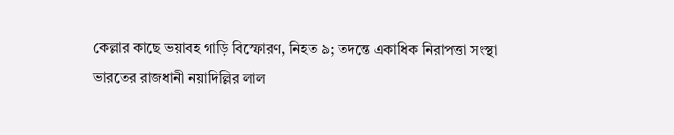কেল্লার কাছে ভয়াবহ গাড়ি বিস্ফোরণ, নিহত ৯; তদন্তে একাধিক নিরাপত্তা সংস্থা
ভারতের রাজধানী নয়াদিল্লির লাল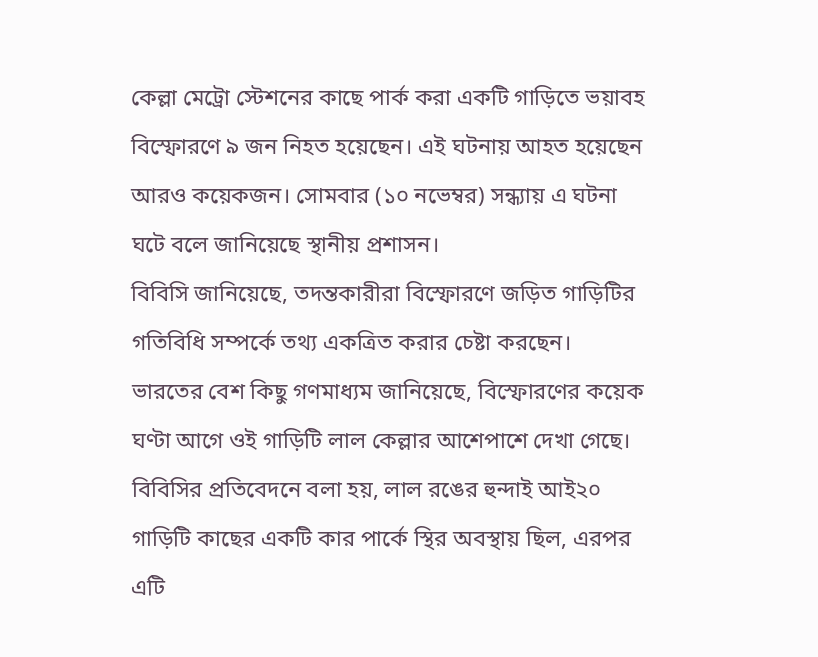কেল্লা মেট্রো স্টেশনের কাছে পার্ক করা একটি গাড়িতে ভয়াবহ বিস্ফোরণে ৯ জন নিহত হয়েছেন। এই ঘটনায় আহত হয়েছেন আরও কয়েকজন। সোমবার (১০ নভেম্বর) সন্ধ্যায় এ ঘটনা ঘটে বলে জানিয়েছে স্থানীয় প্রশাসন।
বিবিসি জানিয়েছে, তদন্তকারীরা বিস্ফোরণে জড়িত গাড়িটির গতিবিধি সম্পর্কে তথ্য একত্রিত করার চেষ্টা করছেন। ভারতের বেশ কিছু গণমাধ্যম জানিয়েছে, বিস্ফোরণের কয়েক ঘণ্টা আগে ওই গাড়িটি লাল কেল্লার আশেপাশে দেখা গেছে।
বিবিসির প্রতিবেদনে বলা হয়, লাল রঙের হুন্দাই আই২০ গাড়িটি কাছের একটি কার পার্কে স্থির অবস্থায় ছিল, এরপর এটি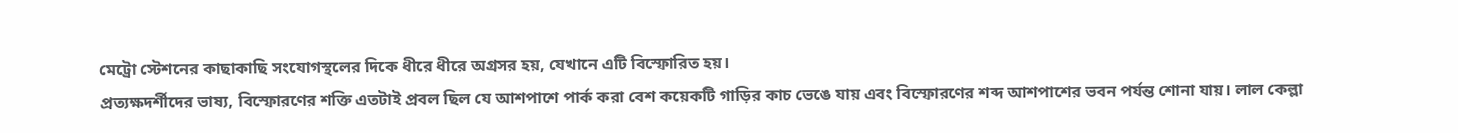মেট্রো স্টেশনের কাছাকাছি সংযোগস্থলের দিকে ধীরে ধীরে অগ্রসর হয়, যেখানে এটি বিস্ফোরিত হয়।
প্রত্যক্ষদর্শীদের ভাষ্য, বিস্ফোরণের শক্তি এতটাই প্রবল ছিল যে আশপাশে পার্ক করা বেশ কয়েকটি গাড়ির কাচ ভেঙে যায় এবং বিস্ফোরণের শব্দ আশপাশের ভবন পর্যন্ত শোনা যায়। লাল কেল্লা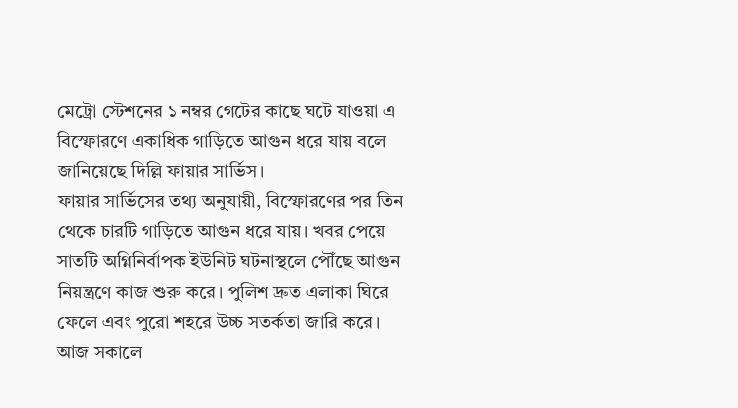মেট্রো স্টেশনের ১ নম্বর গেটের কাছে ঘটে যাওয়া এ বিস্ফোরণে একাধিক গাড়িতে আগুন ধরে যায় বলে জানিয়েছে দিল্লি ফায়ার সার্ভিস।
ফায়ার সার্ভিসের তথ্য অনুযায়ী, বিস্ফোরণের পর তিন থেকে চারটি গাড়িতে আগুন ধরে যায়। খবর পেয়ে সাতটি অগ্নিনির্বাপক ইউনিট ঘটনাস্থলে পৌঁছে আগুন নিয়ন্ত্রণে কাজ শুরু করে। পুলিশ দ্রুত এলাকা ঘিরে ফেলে এবং পুরো শহরে উচ্চ সতর্কতা জারি করে।
আজ সকালে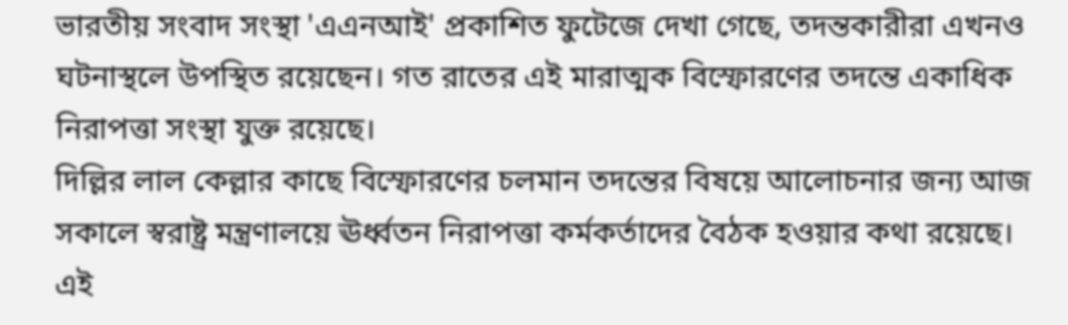ভারতীয় সংবাদ সংস্থা 'এএনআই' প্রকাশিত ফুটেজে দেখা গেছে, তদন্তকারীরা এখনও ঘটনাস্থলে উপস্থিত রয়েছেন। গত রাতের এই মারাত্মক বিস্ফোরণের তদন্তে একাধিক নিরাপত্তা সংস্থা যুক্ত রয়েছে।
দিল্লির লাল কেল্লার কাছে বিস্ফোরণের চলমান তদন্তের বিষয়ে আলোচনার জন্য আজ সকালে স্বরাষ্ট্র মন্ত্রণালয়ে ঊর্ধ্বতন নিরাপত্তা কর্মকর্তাদের বৈঠক হওয়ার কথা রয়েছে।
এই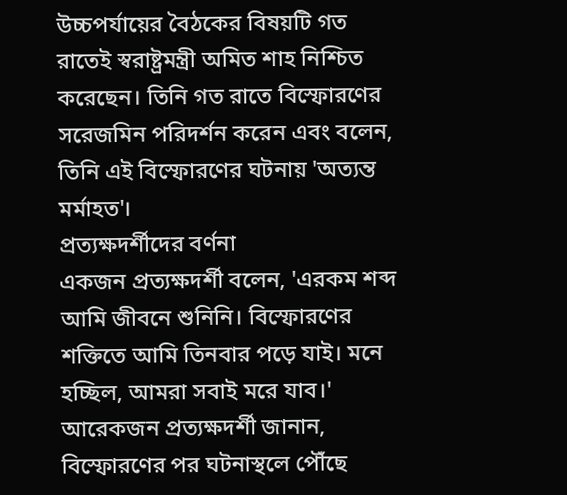উচ্চপর্যায়ের বৈঠকের বিষয়টি গত রাতেই স্বরাষ্ট্রমন্ত্রী অমিত শাহ নিশ্চিত করেছেন। তিনি গত রাতে বিস্ফোরণের সরেজমিন পরিদর্শন করেন এবং বলেন, তিনি এই বিস্ফোরণের ঘটনায় 'অত্যন্ত মর্মাহত'।
প্রত্যক্ষদর্শীদের বর্ণনা
একজন প্রত্যক্ষদর্শী বলেন, 'এরকম শব্দ আমি জীবনে শুনিনি। বিস্ফোরণের শক্তিতে আমি তিনবার পড়ে যাই। মনে হচ্ছিল, আমরা সবাই মরে যাব।'
আরেকজন প্রত্যক্ষদর্শী জানান, বিস্ফোরণের পর ঘটনাস্থলে পৌঁছে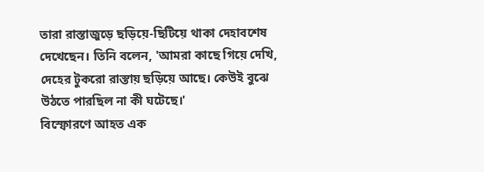তারা রাস্তাজুড়ে ছড়িয়ে-ছিটিয়ে থাকা দেহাবশেষ দেখেছেন। তিনি বলেন, 'আমরা কাছে গিয়ে দেখি, দেহের টুকরো রাস্তায় ছড়িয়ে আছে। কেউই বুঝে উঠতে পারছিল না কী ঘটেছে।'
বিস্ফোরণে আহত এক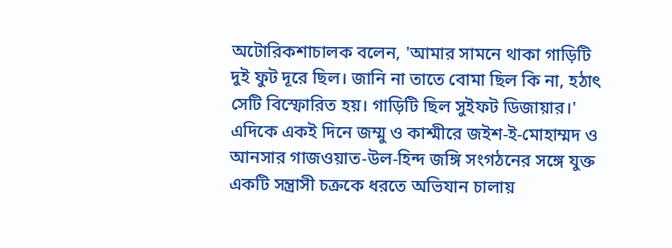অটোরিকশাচালক বলেন, 'আমার সামনে থাকা গাড়িটি দুই ফুট দূরে ছিল। জানি না তাতে বোমা ছিল কি না, হঠাৎ সেটি বিস্ফোরিত হয়। গাড়িটি ছিল সুইফট ডিজায়ার।'
এদিকে একই দিনে জম্মু ও কাশ্মীরে জইশ-ই-মোহাম্মদ ও আনসার গাজওয়াত-উল-হিন্দ জঙ্গি সংগঠনের সঙ্গে যুক্ত একটি সন্ত্রাসী চক্রকে ধরতে অভিযান চালায়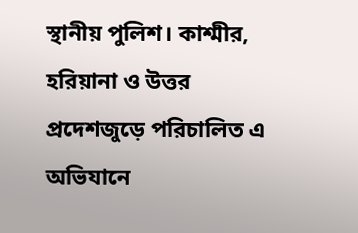স্থানীয় পুলিশ। কাশ্মীর, হরিয়ানা ও উত্তর প্রদেশজুড়ে পরিচালিত এ অভিযানে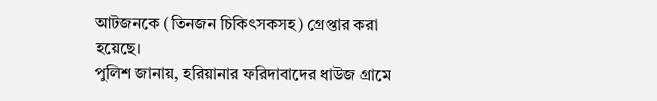আটজনকে (তিনজন চিকিৎসকসহ) গ্রেপ্তার করা হয়েছে।
পুলিশ জানায়, হরিয়ানার ফরিদাবাদের ধাউজ গ্রামে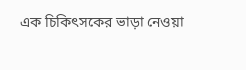এক চিকিৎসকের ভাড়া নেওয়া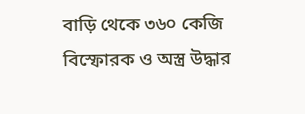বাড়ি থেকে ৩৬০ কেজি বিস্ফোরক ও অস্ত্র উদ্ধার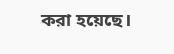করা হয়েছে।